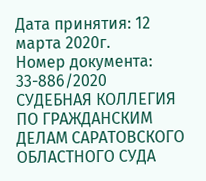Дата принятия: 12 марта 2020г.
Номер документа: 33-886/2020
СУДЕБНАЯ КОЛЛЕГИЯ ПО ГРАЖДАНСКИМ ДЕЛАМ САРАТОВСКОГО ОБЛАСТНОГО СУДА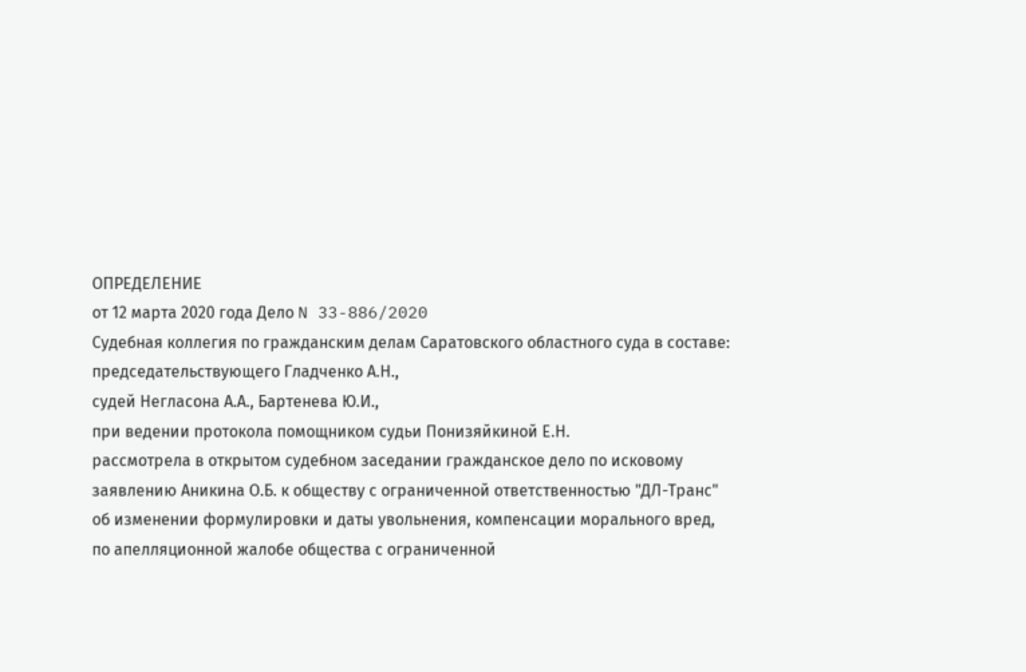ОПРЕДЕЛЕНИЕ
от 12 марта 2020 года Дело N 33-886/2020
Судебная коллегия по гражданским делам Саратовского областного суда в составе:
председательствующего Гладченко А.Н.,
судей Негласона А.А., Бартенева Ю.И.,
при ведении протокола помощником судьи Понизяйкиной Е.Н.
рассмотрела в открытом судебном заседании гражданское дело по исковому заявлению Аникина О.Б. к обществу с ограниченной ответственностью "ДЛ-Транс" об изменении формулировки и даты увольнения, компенсации морального вред, по апелляционной жалобе общества с ограниченной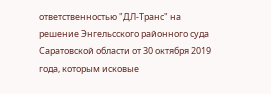ответственностью "ДЛ-Транс" на решение Энгельсского районного суда Саратовской области от 30 октября 2019 года, которым исковые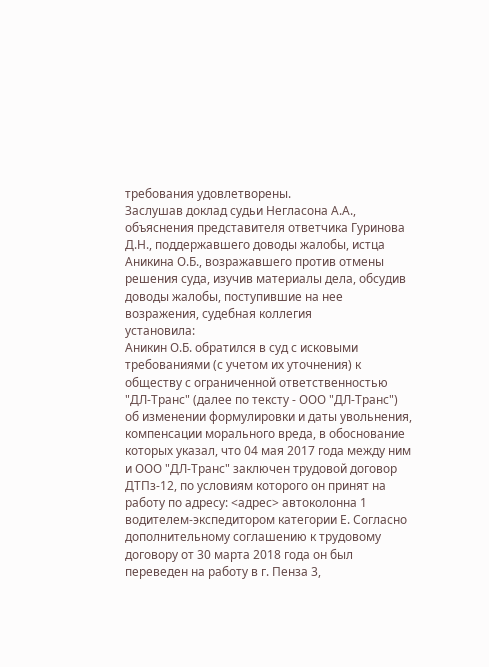требования удовлетворены.
Заслушав доклад судьи Негласона А.А., объяснения представителя ответчика Гуринова Д.Н., поддержавшего доводы жалобы, истца Аникина О.Б., возражавшего против отмены решения суда, изучив материалы дела, обсудив доводы жалобы, поступившие на нее возражения, судебная коллегия
установила:
Аникин О.Б. обратился в суд с исковыми требованиями (с учетом их уточнения) к обществу с ограниченной ответственностью "ДЛ-Транс" (далее по тексту - ООО "ДЛ-Транс") об изменении формулировки и даты увольнения, компенсации морального вреда, в обоснование которых указал, что 04 мая 2017 года между ним и ООО "ДЛ-Транс" заключен трудовой договор ДТПз-12, по условиям которого он принят на работу по адресу: <адрес> автоколонна 1 водителем-экспедитором категории Е. Согласно дополнительному соглашению к трудовому договору от 30 марта 2018 года он был переведен на работу в г. Пенза 3,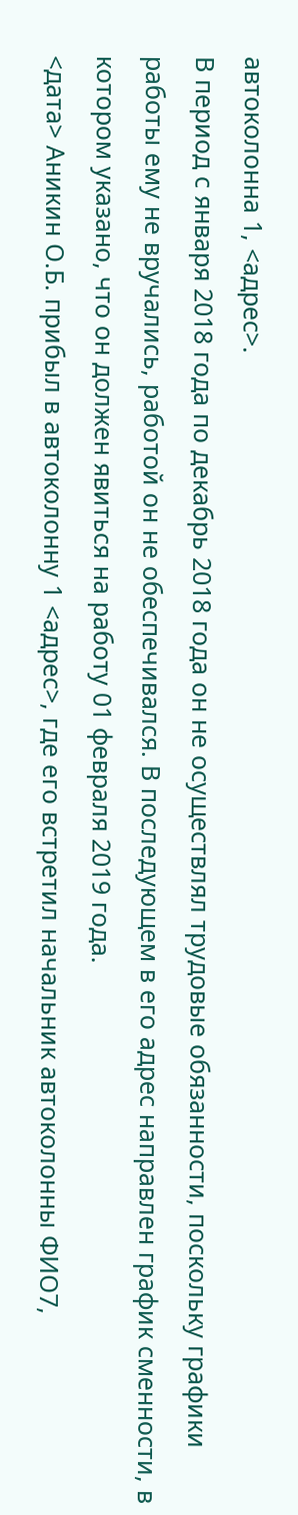автоколонна 1, <адрес>.
В период с января 2018 года по декабрь 2018 года он не осуществлял трудовые обязанности, поскольку графики работы ему не вручались, работой он не обеспечивался. В последующем в его адрес направлен график сменности, в котором указано, что он должен явиться на работу 01 февраля 2019 года.
<дата> Аникин О.Б. прибыл в автоколонну 1 <адрес>, где его встретил начальник автоколонны ФИО7,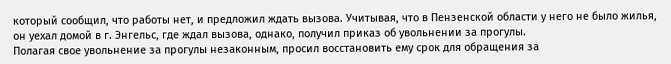который сообщил, что работы нет, и предложил ждать вызова. Учитывая, что в Пензенской области у него не было жилья, он уехал домой в г. Энгельс, где ждал вызова, однако, получил приказ об увольнении за прогулы.
Полагая свое увольнение за прогулы незаконным, просил восстановить ему срок для обращения за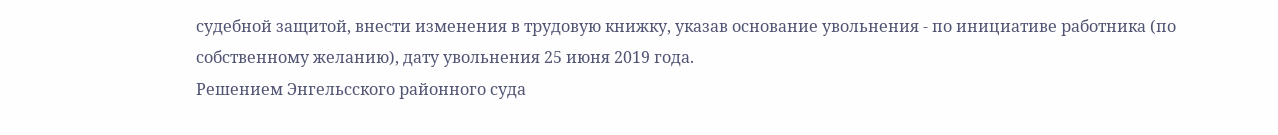судебной защитой, внести изменения в трудовую книжку, указав основание увольнения - по инициативе работника (по собственному желанию), дату увольнения 25 июня 2019 года.
Решением Энгельсского районного суда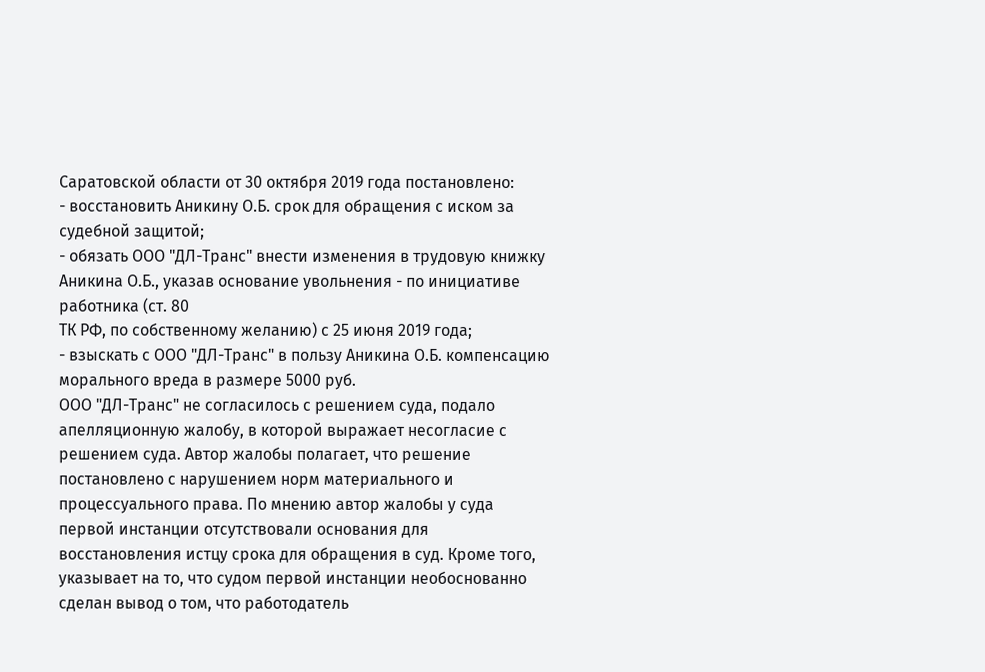Саратовской области от 30 октября 2019 года постановлено:
- восстановить Аникину О.Б. срок для обращения с иском за судебной защитой;
- обязать ООО "ДЛ-Транс" внести изменения в трудовую книжку
Аникина О.Б., указав основание увольнения - по инициативе работника (ст. 80
ТК РФ, по собственному желанию) с 25 июня 2019 года;
- взыскать с ООО "ДЛ-Транс" в пользу Аникина О.Б. компенсацию морального вреда в размере 5000 руб.
ООО "ДЛ-Транс" не согласилось с решением суда, подало апелляционную жалобу, в которой выражает несогласие с решением суда. Автор жалобы полагает, что решение постановлено с нарушением норм материального и процессуального права. По мнению автор жалобы у суда первой инстанции отсутствовали основания для восстановления истцу срока для обращения в суд. Кроме того, указывает на то, что судом первой инстанции необоснованно сделан вывод о том, что работодатель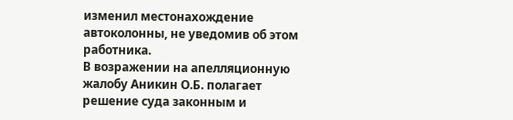изменил местонахождение автоколонны, не уведомив об этом работника.
В возражении на апелляционную жалобу Аникин О.Б. полагает решение суда законным и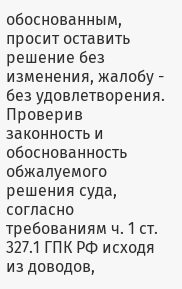обоснованным, просит оставить решение без изменения, жалобу - без удовлетворения.
Проверив законность и обоснованность обжалуемого решения суда, согласно требованиям ч. 1 ст. 327.1 ГПК РФ исходя из доводов,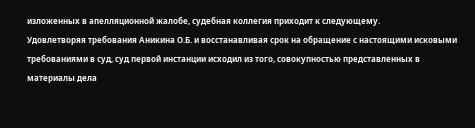изложенных в апелляционной жалобе, судебная коллегия приходит к следующему.
Удовлетворяя требования Аникина О.Б. и восстанавливая срок на обращение с настоящими исковыми требованиями в суд, суд первой инстанции исходил из того, совокупностью представленных в материалы дела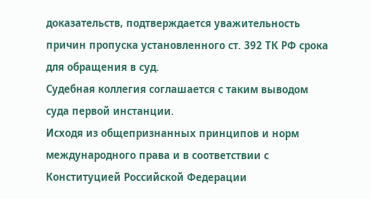доказательств, подтверждается уважительность причин пропуска установленного ст. 392 ТК РФ срока для обращения в суд.
Судебная коллегия соглашается с таким выводом суда первой инстанции.
Исходя из общепризнанных принципов и норм международного права и в соответствии с Конституцией Российской Федерации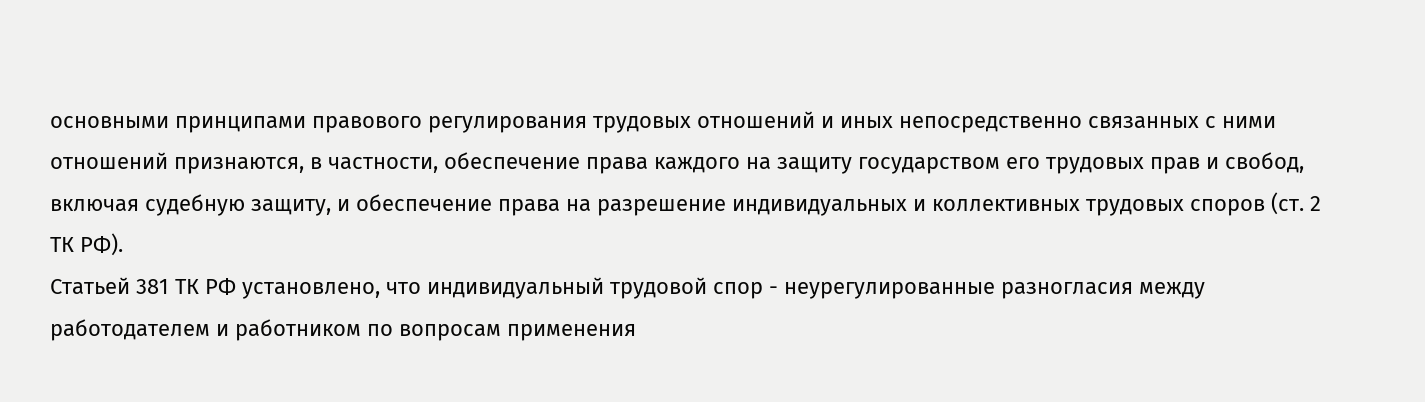основными принципами правового регулирования трудовых отношений и иных непосредственно связанных с ними отношений признаются, в частности, обеспечение права каждого на защиту государством его трудовых прав и свобод, включая судебную защиту, и обеспечение права на разрешение индивидуальных и коллективных трудовых споров (ст. 2 ТК РФ).
Статьей 381 ТК РФ установлено, что индивидуальный трудовой спор - неурегулированные разногласия между работодателем и работником по вопросам применения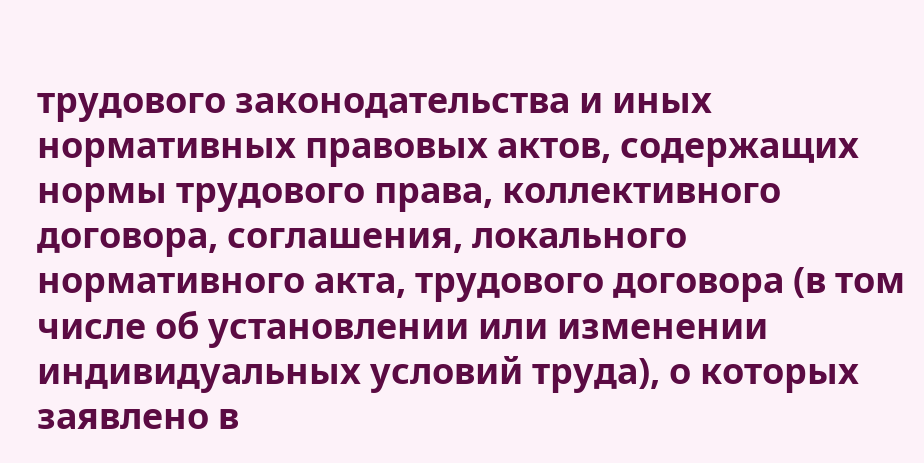трудового законодательства и иных нормативных правовых актов, содержащих нормы трудового права, коллективного договора, соглашения, локального нормативного акта, трудового договора (в том числе об установлении или изменении индивидуальных условий труда), о которых заявлено в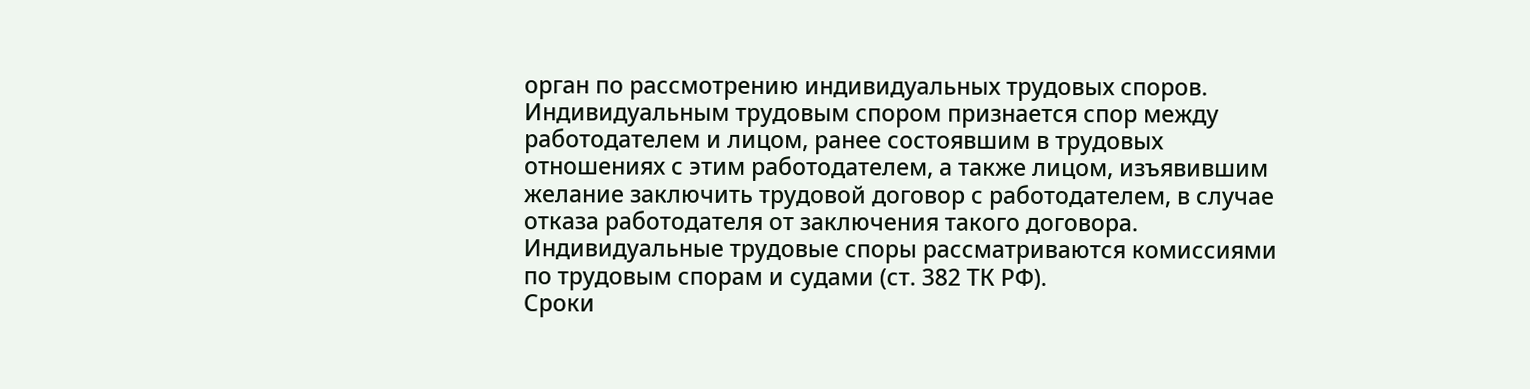орган по рассмотрению индивидуальных трудовых споров. Индивидуальным трудовым спором признается спор между работодателем и лицом, ранее состоявшим в трудовых отношениях с этим работодателем, а также лицом, изъявившим желание заключить трудовой договор с работодателем, в случае отказа работодателя от заключения такого договора.
Индивидуальные трудовые споры рассматриваются комиссиями по трудовым спорам и судами (ст. 382 ТК РФ).
Сроки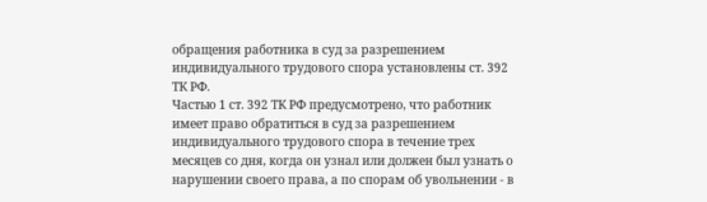обращения работника в суд за разрешением индивидуального трудового спора установлены ст. 392 ТК РФ.
Частью 1 ст. 392 ТК РФ предусмотрено, что работник имеет право обратиться в суд за разрешением индивидуального трудового спора в течение трех месяцев со дня, когда он узнал или должен был узнать о нарушении своего права, а по спорам об увольнении - в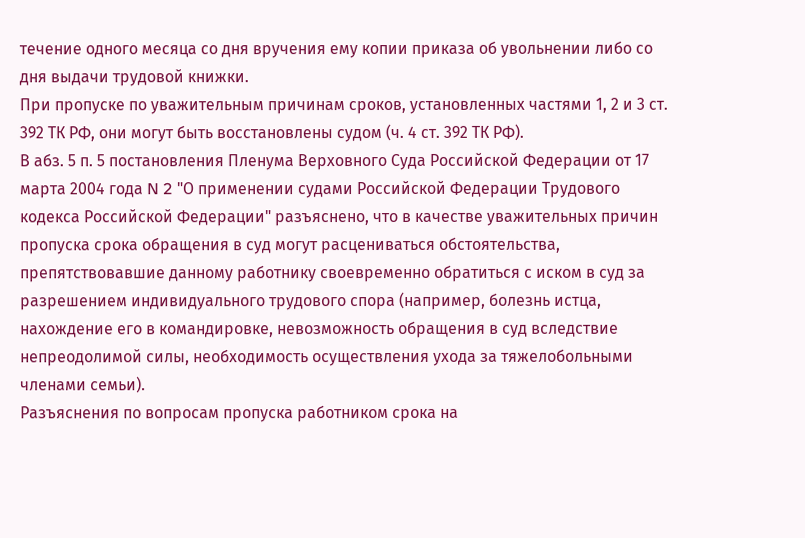течение одного месяца со дня вручения ему копии приказа об увольнении либо со дня выдачи трудовой книжки.
При пропуске по уважительным причинам сроков, установленных частями 1, 2 и 3 ст. 392 ТК РФ, они могут быть восстановлены судом (ч. 4 ст. 392 ТК РФ).
В абз. 5 п. 5 постановления Пленума Верховного Суда Российской Федерации от 17 марта 2004 года N 2 "О применении судами Российской Федерации Трудового кодекса Российской Федерации" разъяснено, что в качестве уважительных причин пропуска срока обращения в суд могут расцениваться обстоятельства, препятствовавшие данному работнику своевременно обратиться с иском в суд за разрешением индивидуального трудового спора (например, болезнь истца, нахождение его в командировке, невозможность обращения в суд вследствие непреодолимой силы, необходимость осуществления ухода за тяжелобольными членами семьи).
Разъяснения по вопросам пропуска работником срока на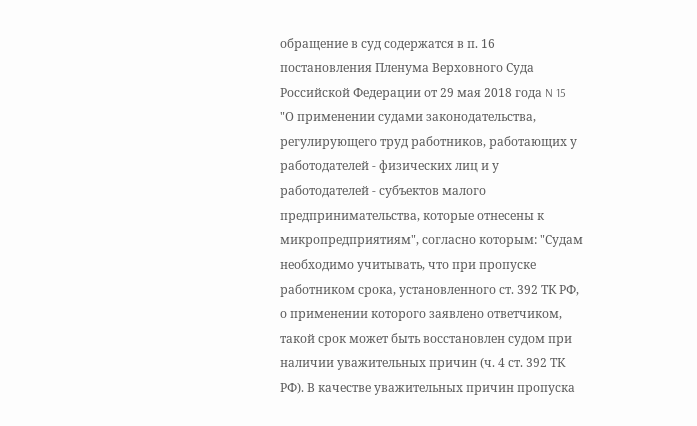обращение в суд содержатся в п. 16 постановления Пленума Верховного Суда Российской Федерации от 29 мая 2018 года N 15 "О применении судами законодательства, регулирующего труд работников, работающих у работодателей - физических лиц и у работодателей - субъектов малого предпринимательства, которые отнесены к микропредприятиям", согласно которым: "Судам необходимо учитывать, что при пропуске работником срока, установленного ст. 392 ТК РФ, о применении которого заявлено ответчиком, такой срок может быть восстановлен судом при наличии уважительных причин (ч. 4 ст. 392 ТК РФ). В качестве уважительных причин пропуска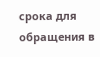срока для обращения в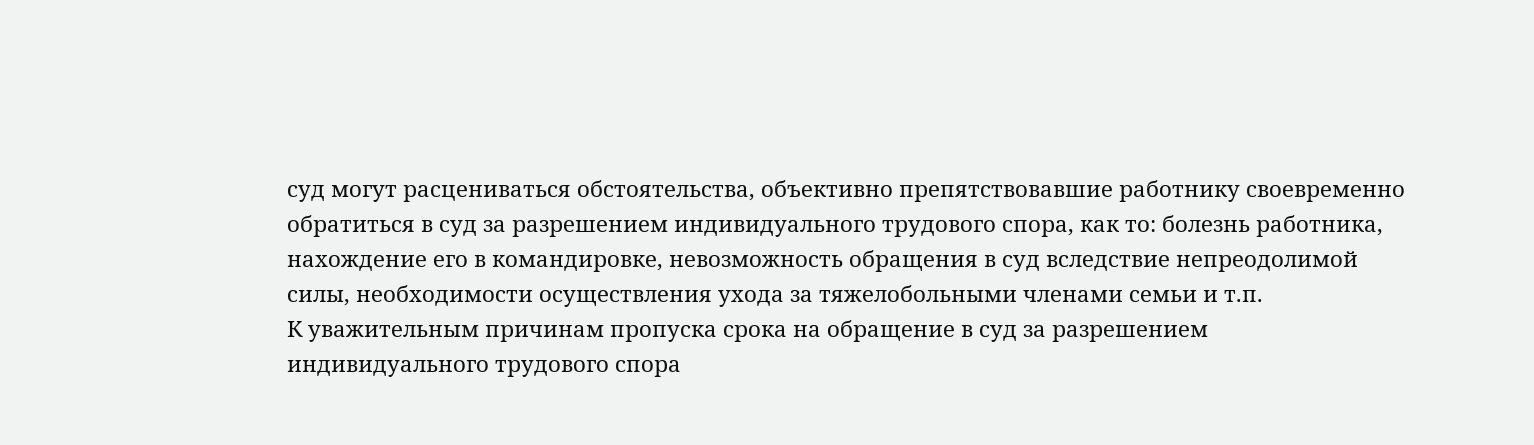суд могут расцениваться обстоятельства, объективно препятствовавшие работнику своевременно обратиться в суд за разрешением индивидуального трудового спора, как то: болезнь работника, нахождение его в командировке, невозможность обращения в суд вследствие непреодолимой силы, необходимости осуществления ухода за тяжелобольными членами семьи и т.п.
К уважительным причинам пропуска срока на обращение в суд за разрешением индивидуального трудового спора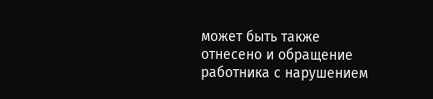может быть также отнесено и обращение работника с нарушением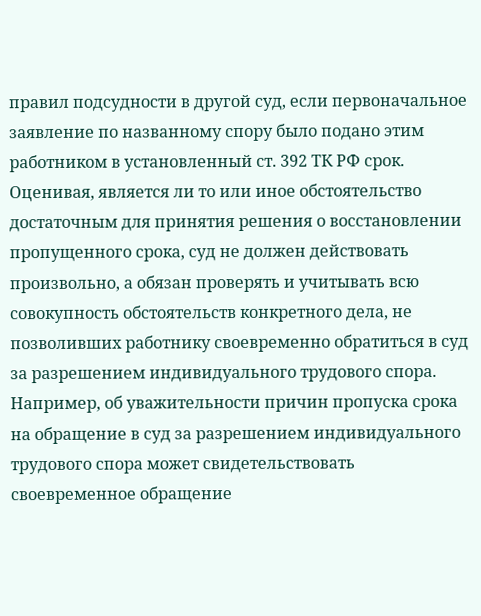правил подсудности в другой суд, если первоначальное заявление по названному спору было подано этим работником в установленный ст. 392 ТК РФ срок.
Оценивая, является ли то или иное обстоятельство достаточным для принятия решения о восстановлении пропущенного срока, суд не должен действовать произвольно, а обязан проверять и учитывать всю совокупность обстоятельств конкретного дела, не позволивших работнику своевременно обратиться в суд за разрешением индивидуального трудового спора. Например, об уважительности причин пропуска срока на обращение в суд за разрешением индивидуального трудового спора может свидетельствовать своевременное обращение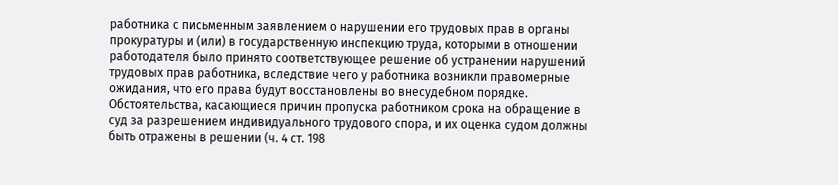работника с письменным заявлением о нарушении его трудовых прав в органы прокуратуры и (или) в государственную инспекцию труда, которыми в отношении работодателя было принято соответствующее решение об устранении нарушений трудовых прав работника, вследствие чего у работника возникли правомерные ожидания, что его права будут восстановлены во внесудебном порядке.
Обстоятельства, касающиеся причин пропуска работником срока на обращение в суд за разрешением индивидуального трудового спора, и их оценка судом должны быть отражены в решении (ч. 4 ст. 198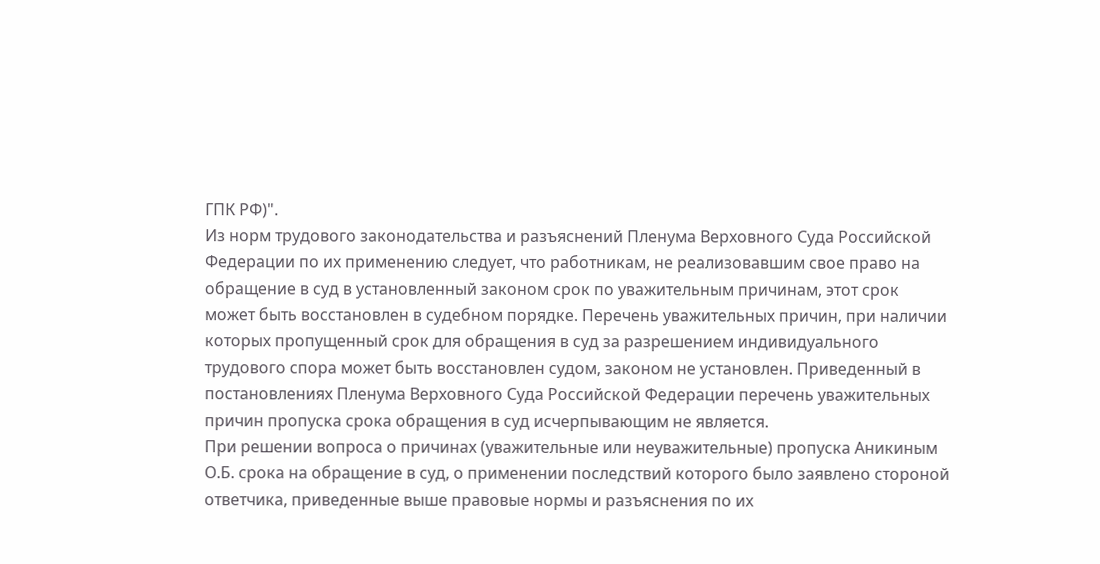ГПК РФ)".
Из норм трудового законодательства и разъяснений Пленума Верховного Суда Российской Федерации по их применению следует, что работникам, не реализовавшим свое право на обращение в суд в установленный законом срок по уважительным причинам, этот срок может быть восстановлен в судебном порядке. Перечень уважительных причин, при наличии которых пропущенный срок для обращения в суд за разрешением индивидуального трудового спора может быть восстановлен судом, законом не установлен. Приведенный в постановлениях Пленума Верховного Суда Российской Федерации перечень уважительных причин пропуска срока обращения в суд исчерпывающим не является.
При решении вопроса о причинах (уважительные или неуважительные) пропуска Аникиным О.Б. срока на обращение в суд, о применении последствий которого было заявлено стороной ответчика, приведенные выше правовые нормы и разъяснения по их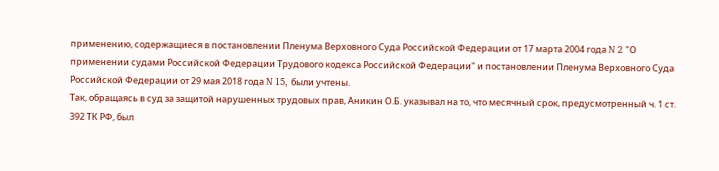применению, содержащиеся в постановлении Пленума Верховного Суда Российской Федерации от 17 марта 2004 года N 2 "О применении судами Российской Федерации Трудового кодекса Российской Федерации" и постановлении Пленума Верховного Суда Российской Федерации от 29 мая 2018 года N 15, были учтены.
Так, обращаясь в суд за защитой нарушенных трудовых прав, Аникин О.Б. указывал на то, что месячный срок, предусмотренный ч. 1 ст. 392 ТК РФ, был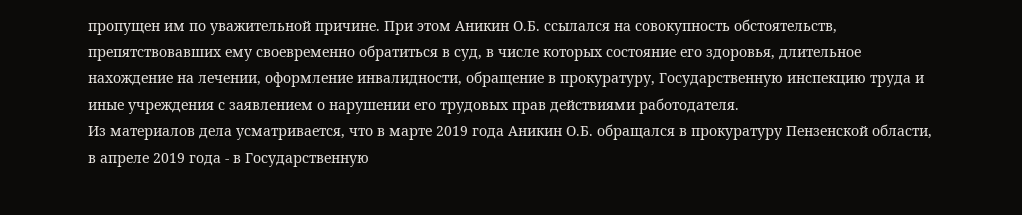пропущен им по уважительной причине. При этом Аникин О.Б. ссылался на совокупность обстоятельств, препятствовавших ему своевременно обратиться в суд, в числе которых состояние его здоровья, длительное нахождение на лечении, оформление инвалидности, обращение в прокуратуру, Государственную инспекцию труда и иные учреждения с заявлением о нарушении его трудовых прав действиями работодателя.
Из материалов дела усматривается, что в марте 2019 года Аникин О.Б. обращался в прокуратуру Пензенской области, в апреле 2019 года - в Государственную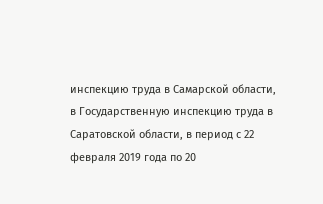инспекцию труда в Самарской области, в Государственную инспекцию труда в Саратовской области, в период с 22 февраля 2019 года по 20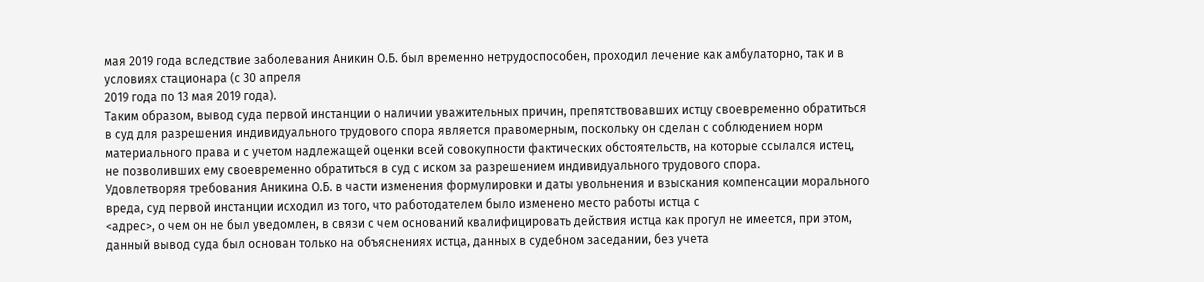мая 2019 года вследствие заболевания Аникин О.Б. был временно нетрудоспособен, проходил лечение как амбулаторно, так и в условиях стационара (с 30 апреля
2019 года по 13 мая 2019 года).
Таким образом, вывод суда первой инстанции о наличии уважительных причин, препятствовавших истцу своевременно обратиться в суд для разрешения индивидуального трудового спора является правомерным, поскольку он сделан с соблюдением норм материального права и с учетом надлежащей оценки всей совокупности фактических обстоятельств, на которые ссылался истец, не позволивших ему своевременно обратиться в суд с иском за разрешением индивидуального трудового спора.
Удовлетворяя требования Аникина О.Б. в части изменения формулировки и даты увольнения и взыскания компенсации морального вреда, суд первой инстанции исходил из того, что работодателем было изменено место работы истца с
<адрес>, о чем он не был уведомлен, в связи с чем оснований квалифицировать действия истца как прогул не имеется, при этом, данный вывод суда был основан только на объяснениях истца, данных в судебном заседании, без учета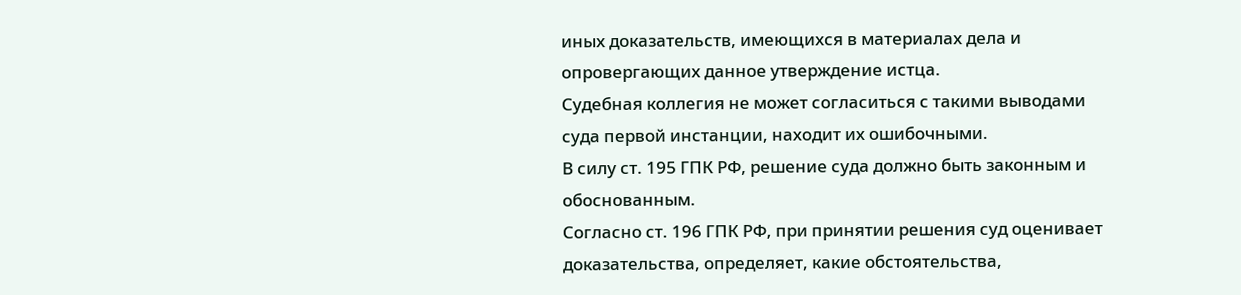иных доказательств, имеющихся в материалах дела и опровергающих данное утверждение истца.
Судебная коллегия не может согласиться с такими выводами суда первой инстанции, находит их ошибочными.
В силу ст. 195 ГПК РФ, решение суда должно быть законным и обоснованным.
Согласно ст. 196 ГПК РФ, при принятии решения суд оценивает доказательства, определяет, какие обстоятельства,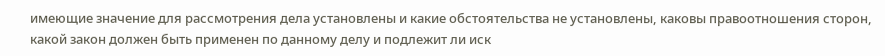имеющие значение для рассмотрения дела установлены и какие обстоятельства не установлены, каковы правоотношения сторон, какой закон должен быть применен по данному делу и подлежит ли иск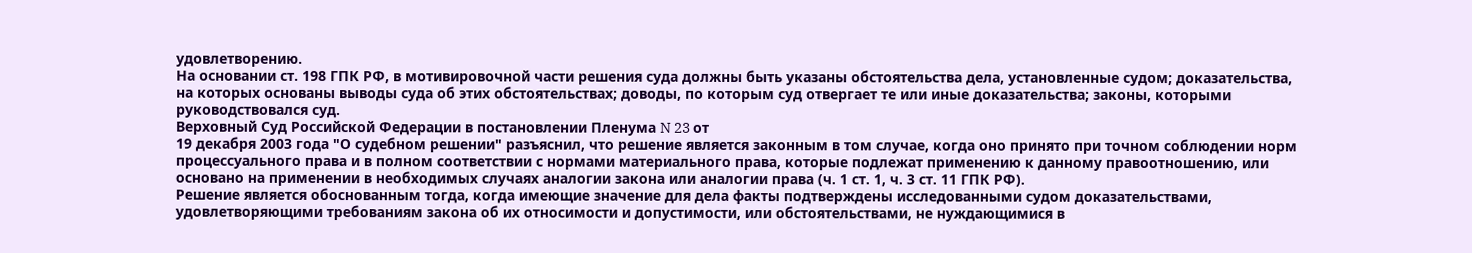удовлетворению.
На основании ст. 198 ГПК РФ, в мотивировочной части решения суда должны быть указаны обстоятельства дела, установленные судом; доказательства, на которых основаны выводы суда об этих обстоятельствах; доводы, по которым суд отвергает те или иные доказательства; законы, которыми руководствовался суд.
Верховный Суд Российской Федерации в постановлении Пленума N 23 от
19 декабря 2003 года "О судебном решении" разъяснил, что решение является законным в том случае, когда оно принято при точном соблюдении норм процессуального права и в полном соответствии с нормами материального права, которые подлежат применению к данному правоотношению, или основано на применении в необходимых случаях аналогии закона или аналогии права (ч. 1 ст. 1, ч. 3 ст. 11 ГПК РФ).
Решение является обоснованным тогда, когда имеющие значение для дела факты подтверждены исследованными судом доказательствами, удовлетворяющими требованиям закона об их относимости и допустимости, или обстоятельствами, не нуждающимися в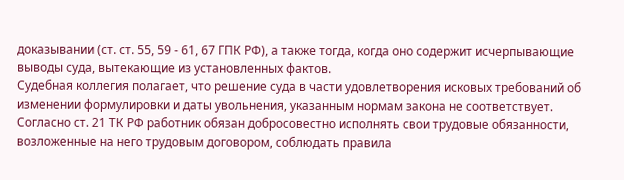доказывании (ст. ст. 55, 59 - 61, 67 ГПК РФ), а также тогда, когда оно содержит исчерпывающие выводы суда, вытекающие из установленных фактов.
Судебная коллегия полагает, что решение суда в части удовлетворения исковых требований об изменении формулировки и даты увольнения, указанным нормам закона не соответствует.
Согласно ст. 21 ТК РФ работник обязан добросовестно исполнять свои трудовые обязанности, возложенные на него трудовым договором, соблюдать правила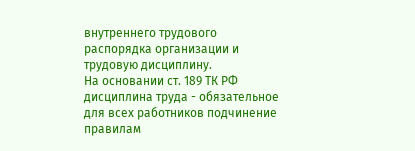внутреннего трудового распорядка организации и трудовую дисциплину.
На основании ст. 189 ТК РФ дисциплина труда - обязательное для всех работников подчинение правилам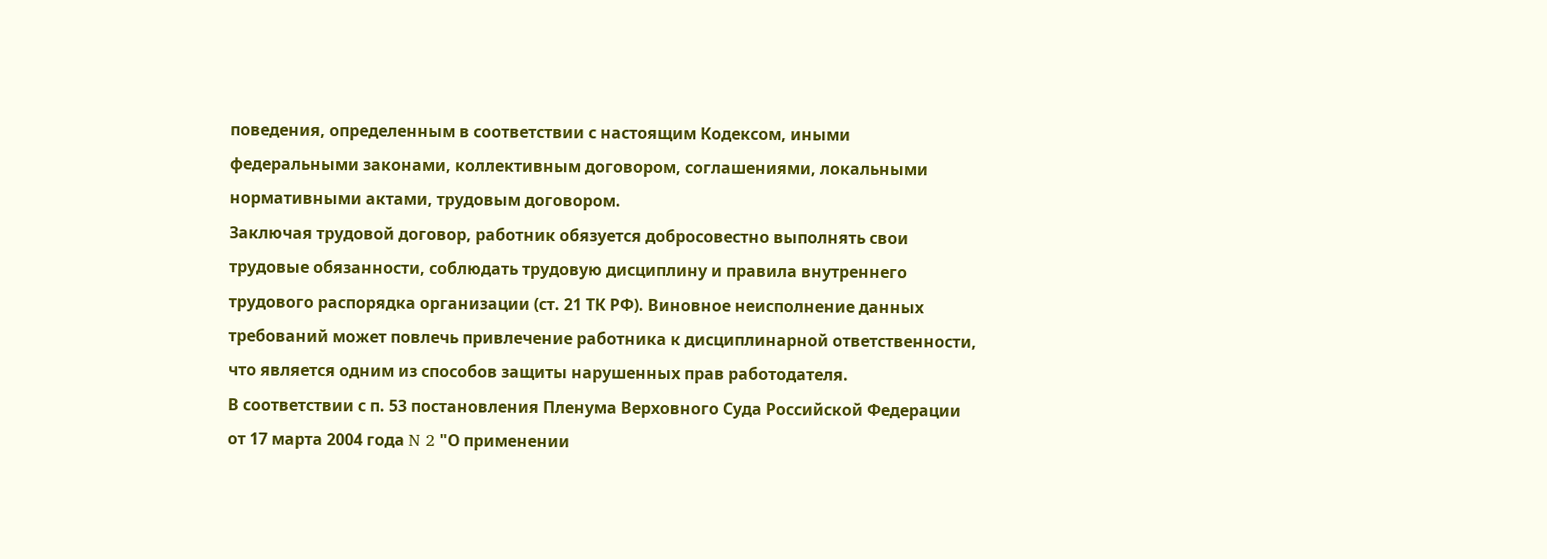поведения, определенным в соответствии с настоящим Кодексом, иными федеральными законами, коллективным договором, соглашениями, локальными нормативными актами, трудовым договором.
Заключая трудовой договор, работник обязуется добросовестно выполнять свои трудовые обязанности, соблюдать трудовую дисциплину и правила внутреннего трудового распорядка организации (ст. 21 ТК РФ). Виновное неисполнение данных требований может повлечь привлечение работника к дисциплинарной ответственности, что является одним из способов защиты нарушенных прав работодателя.
В соответствии с п. 53 постановления Пленума Верховного Суда Российской Федерации от 17 марта 2004 года N 2 "О применении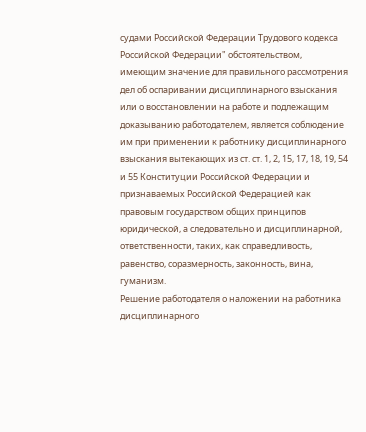судами Российской Федерации Трудового кодекса Российской Федерации" обстоятельством, имеющим значение для правильного рассмотрения дел об оспаривании дисциплинарного взыскания или о восстановлении на работе и подлежащим доказыванию работодателем, является соблюдение им при применении к работнику дисциплинарного взыскания вытекающих из ст. ст. 1, 2, 15, 17, 18, 19, 54 и 55 Конституции Российской Федерации и признаваемых Российской Федерацией как правовым государством общих принципов юридической, а следовательно и дисциплинарной, ответственности, таких, как справедливость, равенство, соразмерность, законность, вина, гуманизм.
Решение работодателя о наложении на работника дисциплинарного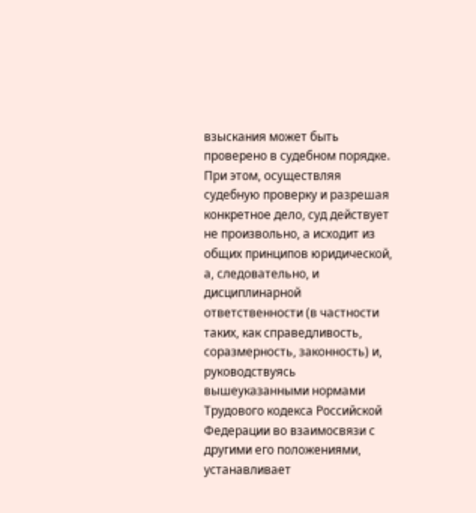взыскания может быть проверено в судебном порядке. При этом, осуществляя судебную проверку и разрешая конкретное дело, суд действует не произвольно, а исходит из общих принципов юридической, а, следовательно, и дисциплинарной ответственности (в частности таких, как справедливость, соразмерность, законность) и, руководствуясь вышеуказанными нормами Трудового кодекса Российской Федерации во взаимосвязи с другими его положениями, устанавливает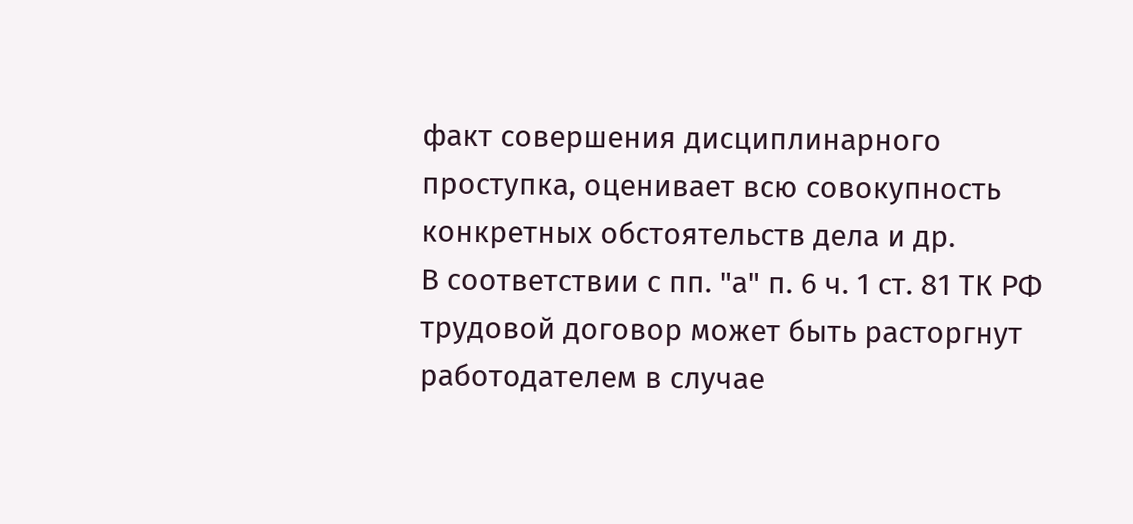факт совершения дисциплинарного проступка, оценивает всю совокупность конкретных обстоятельств дела и др.
В соответствии с пп. "а" п. 6 ч. 1 ст. 81 ТК РФ трудовой договор может быть расторгнут работодателем в случае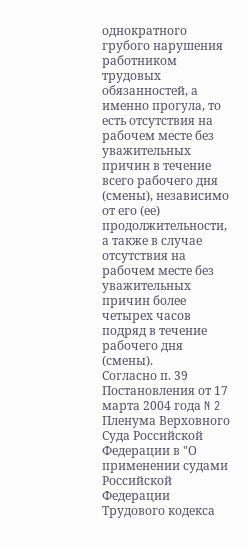однократного грубого нарушения работником трудовых обязанностей, а именно прогула, то есть отсутствия на рабочем месте без уважительных причин в течение всего рабочего дня (смены), независимо от его (ее) продолжительности, а также в случае отсутствия на рабочем месте без уважительных причин более четырех часов подряд в течение рабочего дня (смены).
Согласно п. 39 Постановления от 17 марта 2004 года N 2 Пленума Верховного Суда Российской Федерации в "О применении судами Российской Федерации Трудового кодекса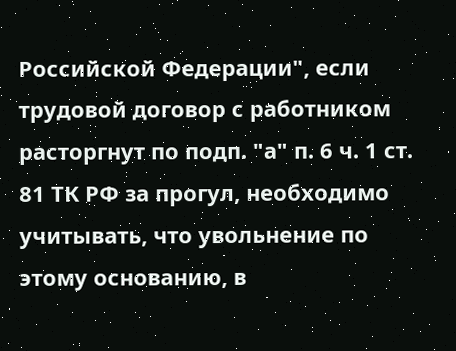Российской Федерации", если трудовой договор с работником расторгнут по подп. "а" п. 6 ч. 1 ст. 81 ТК РФ за прогул, необходимо учитывать, что увольнение по этому основанию, в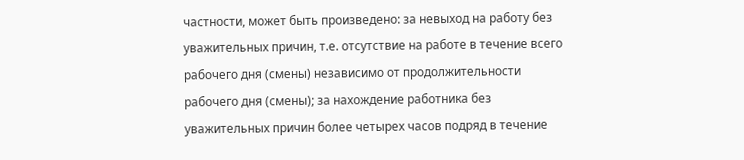частности, может быть произведено: за невыход на работу без уважительных причин, т.е. отсутствие на работе в течение всего рабочего дня (смены) независимо от продолжительности рабочего дня (смены); за нахождение работника без уважительных причин более четырех часов подряд в течение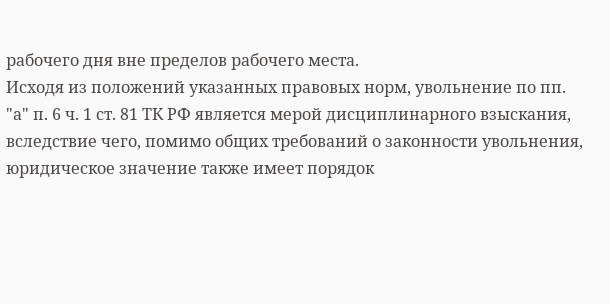рабочего дня вне пределов рабочего места.
Исходя из положений указанных правовых норм, увольнение по пп. "а" п. 6 ч. 1 ст. 81 ТК РФ является мерой дисциплинарного взыскания, вследствие чего, помимо общих требований о законности увольнения, юридическое значение также имеет порядок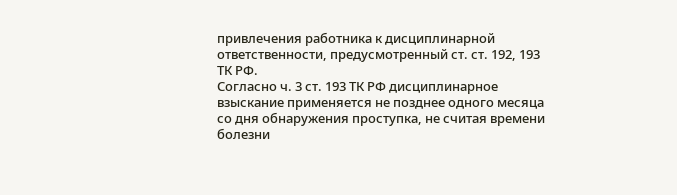привлечения работника к дисциплинарной ответственности, предусмотренный ст. ст. 192, 193 ТК РФ.
Согласно ч. 3 ст. 193 ТК РФ дисциплинарное взыскание применяется не позднее одного месяца со дня обнаружения проступка, не считая времени болезни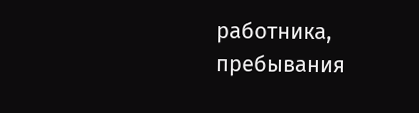работника, пребывания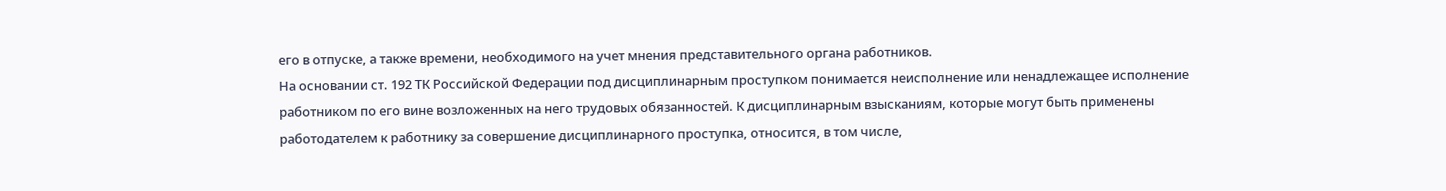его в отпуске, а также времени, необходимого на учет мнения представительного органа работников.
На основании ст. 192 ТК Российской Федерации под дисциплинарным проступком понимается неисполнение или ненадлежащее исполнение работником по его вине возложенных на него трудовых обязанностей. К дисциплинарным взысканиям, которые могут быть применены работодателем к работнику за совершение дисциплинарного проступка, относится, в том числе,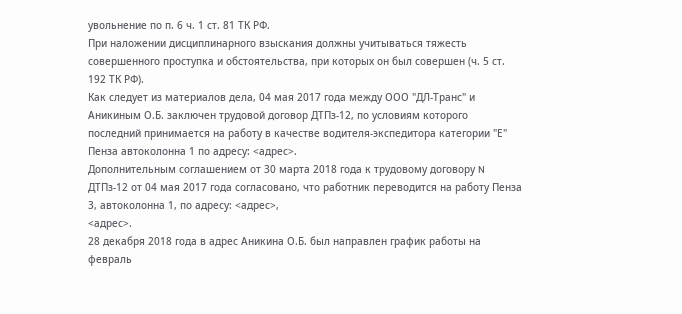увольнение по п. 6 ч. 1 ст. 81 ТК РФ.
При наложении дисциплинарного взыскания должны учитываться тяжесть совершенного проступка и обстоятельства, при которых он был совершен (ч. 5 ст. 192 ТК РФ).
Как следует из материалов дела, 04 мая 2017 года между ООО "ДЛ-Транс" и Аникиным О.Б. заключен трудовой договор ДТПз-12, по условиям которого последний принимается на работу в качестве водителя-экспедитора категории "Е" Пенза автоколонна 1 по адресу: <адрес>.
Дополнительным соглашением от 30 марта 2018 года к трудовому договору N ДТПз-12 от 04 мая 2017 года согласовано, что работник переводится на работу Пенза 3, автоколонна 1, по адресу: <адрес>,
<адрес>.
28 декабря 2018 года в адрес Аникина О.Б. был направлен график работы на февраль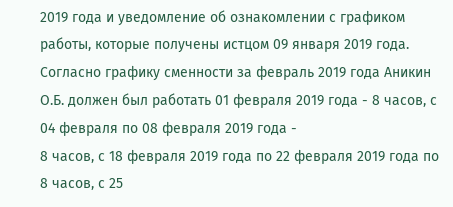2019 года и уведомление об ознакомлении с графиком работы, которые получены истцом 09 января 2019 года.
Согласно графику сменности за февраль 2019 года Аникин О.Б. должен был работать 01 февраля 2019 года - 8 часов, с 04 февраля по 08 февраля 2019 года -
8 часов, с 18 февраля 2019 года по 22 февраля 2019 года по 8 часов, с 25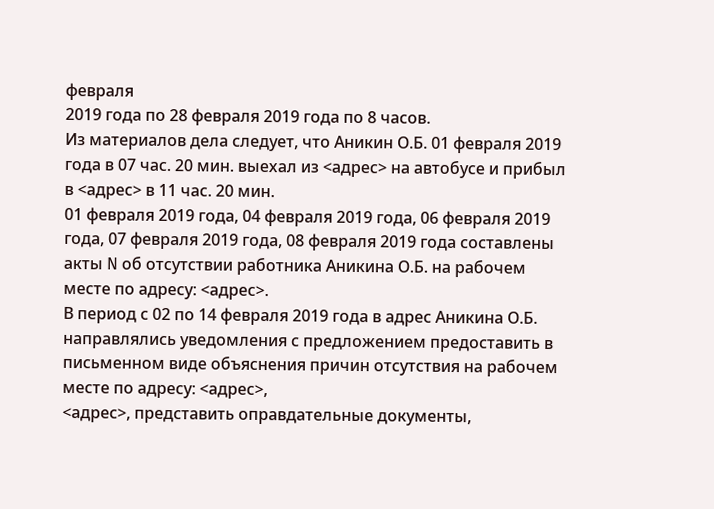февраля
2019 года по 28 февраля 2019 года по 8 часов.
Из материалов дела следует, что Аникин О.Б. 01 февраля 2019 года в 07 час. 20 мин. выехал из <адрес> на автобусе и прибыл в <адрес> в 11 час. 20 мин.
01 февраля 2019 года, 04 февраля 2019 года, 06 февраля 2019 года, 07 февраля 2019 года, 08 февраля 2019 года составлены акты N об отсутствии работника Аникина О.Б. на рабочем месте по адресу: <адрес>.
В период с 02 по 14 февраля 2019 года в адрес Аникина О.Б. направлялись уведомления с предложением предоставить в письменном виде объяснения причин отсутствия на рабочем месте по адресу: <адрес>,
<адрес>, представить оправдательные документы,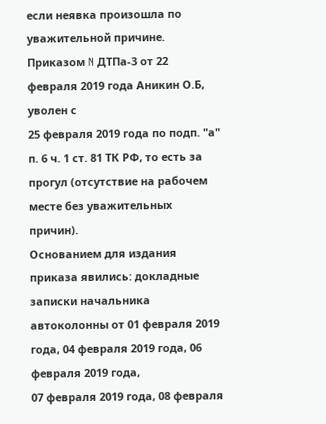если неявка произошла по уважительной причине.
Приказом N ДТПа-3 от 22 февраля 2019 года Аникин О.Б, уволен с
25 февраля 2019 года по подп. "а" п. 6 ч. 1 ст. 81 ТК РФ, то есть за прогул (отсутствие на рабочем месте без уважительных причин).
Основанием для издания приказа явились: докладные записки начальника автоколонны от 01 февраля 2019 года, 04 февраля 2019 года, 06 февраля 2019 года,
07 февраля 2019 года, 08 февраля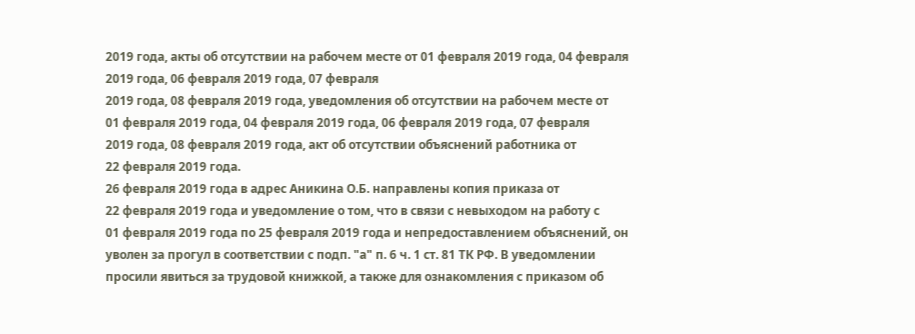2019 года, акты об отсутствии на рабочем месте от 01 февраля 2019 года, 04 февраля 2019 года, 06 февраля 2019 года, 07 февраля
2019 года, 08 февраля 2019 года, уведомления об отсутствии на рабочем месте от
01 февраля 2019 года, 04 февраля 2019 года, 06 февраля 2019 года, 07 февраля
2019 года, 08 февраля 2019 года, акт об отсутствии объяснений работника от
22 февраля 2019 года.
26 февраля 2019 года в адрес Аникина О.Б. направлены копия приказа от
22 февраля 2019 года и уведомление о том, что в связи с невыходом на работу с
01 февраля 2019 года по 25 февраля 2019 года и непредоставлением объяснений, он уволен за прогул в соответствии с подп. "а" п. 6 ч. 1 ст. 81 ТК РФ. В уведомлении просили явиться за трудовой книжкой, а также для ознакомления с приказом об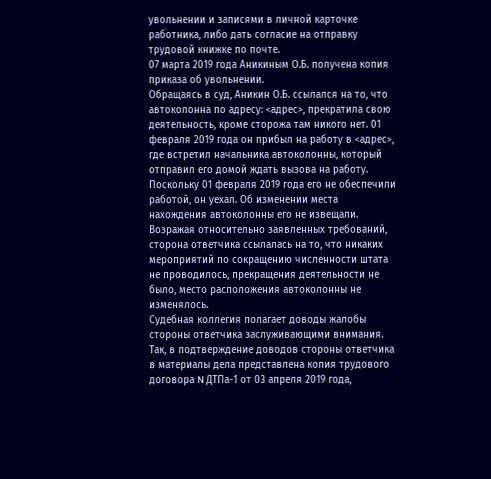увольнении и записями в личной карточке работника, либо дать согласие на отправку трудовой книжке по почте.
07 марта 2019 года Аникиным О.Б. получена копия приказа об увольнении.
Обращаясь в суд, Аникин О.Б. ссылался на то, что автоколонна по адресу: <адрес>, прекратила свою деятельность, кроме сторожа там никого нет. 01 февраля 2019 года он прибыл на работу в <адрес>, где встретил начальника автоколонны, который отправил его домой ждать вызова на работу. Поскольку 01 февраля 2019 года его не обеспечили работой, он уехал. Об изменении места нахождения автоколонны его не извещали.
Возражая относительно заявленных требований, сторона ответчика ссылалась на то, что никаких мероприятий по сокращению численности штата не проводилось, прекращения деятельности не было, место расположения автоколонны не изменялось.
Судебная коллегия полагает доводы жалобы стороны ответчика заслуживающими внимания.
Так, в подтверждение доводов стороны ответчика в материалы дела представлена копия трудового договора N ДТПа-1 от 03 апреля 2019 года,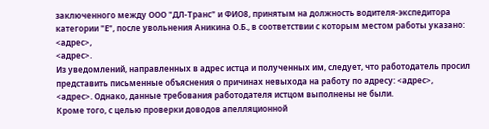заключенного между ООО "ДЛ-Транс" и ФИО8, принятым на должность водителя-экспедитора категории "Е", после увольнения Аникина О.Б., в соответствии с которым местом работы указано: <адрес>,
<адрес>.
Из уведомлений, направленных в адрес истца и полученных им, следует, что работодатель просил представить письменные объяснения о причинах невыхода на работу по адресу: <адрес>,
<адрес>. Однако, данные требования работодателя истцом выполнены не были.
Кроме того, с целью проверки доводов апелляционной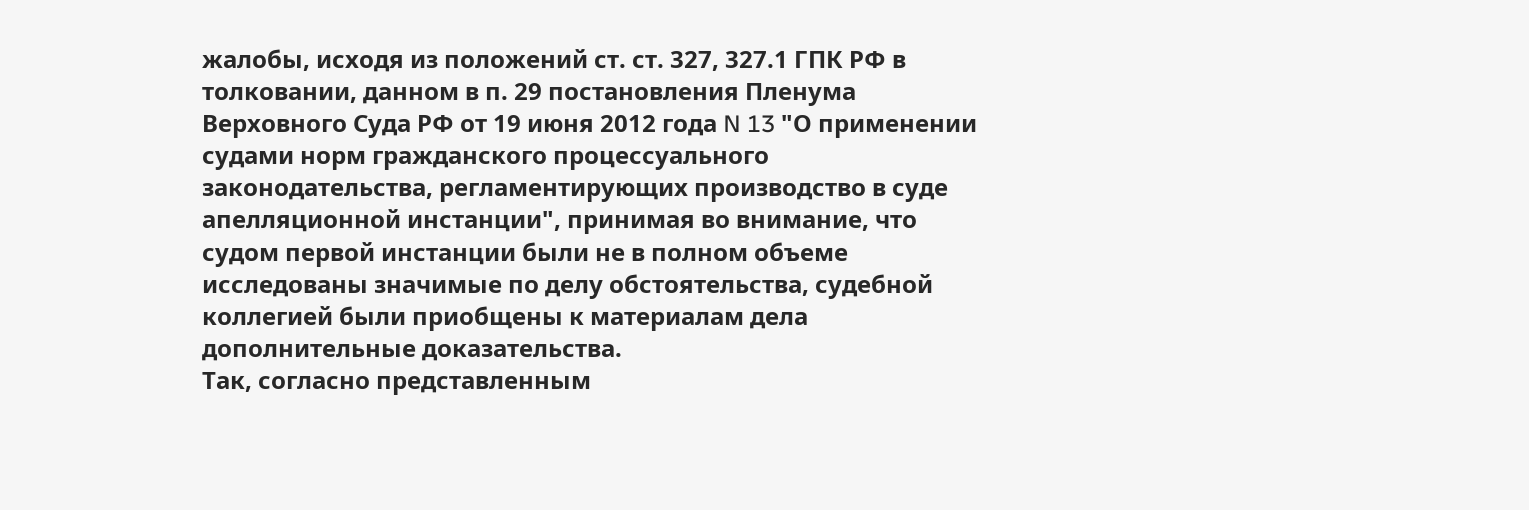жалобы, исходя из положений ст. ст. 327, 327.1 ГПК РФ в толковании, данном в п. 29 постановления Пленума Верховного Суда РФ от 19 июня 2012 года N 13 "О применении судами норм гражданского процессуального законодательства, регламентирующих производство в суде апелляционной инстанции", принимая во внимание, что судом первой инстанции были не в полном объеме исследованы значимые по делу обстоятельства, судебной коллегией были приобщены к материалам дела дополнительные доказательства.
Так, согласно представленным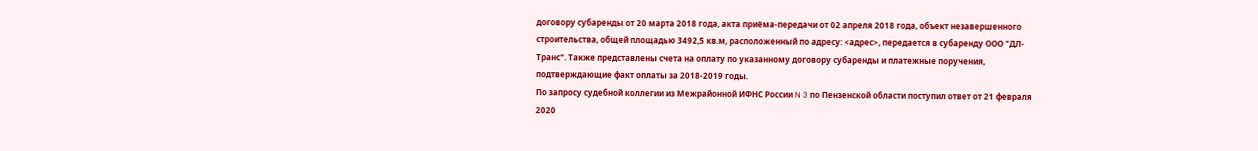договору субаренды от 20 марта 2018 года, акта приёма-передачи от 02 апреля 2018 года, объект незавершенного строительства, общей площадью 3492,5 кв.м, расположенный по адресу: <адрес>, передается в субаренду ООО "ДЛ-Транс". Также представлены счета на оплату по указанному договору субаренды и платежные поручения, подтверждающие факт оплаты за 2018-2019 годы.
По запросу судебной коллегии из Межрайонной ИФНС России N 3 по Пензенской области поступил ответ от 21 февраля 2020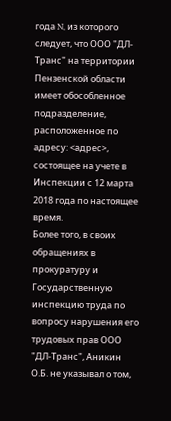года N, из которого следует, что ООО "ДЛ-Транс" на территории Пензенской области имеет обособленное подразделение, расположенное по адресу: <адрес>, состоящее на учете в Инспекции с 12 марта 2018 года по настоящее время.
Более того, в своих обращениях в прокуратуру и Государственную инспекцию труда по вопросу нарушения его трудовых прав ООО "ДЛ-Транс", Аникин О.Б. не указывал о том,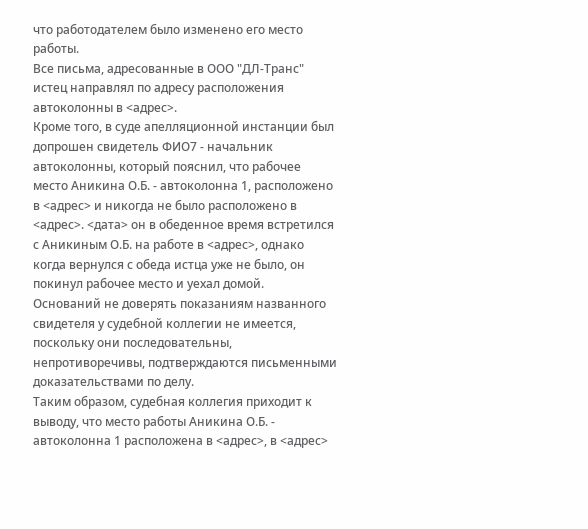что работодателем было изменено его место работы.
Все письма, адресованные в ООО "ДЛ-Транс" истец направлял по адресу расположения автоколонны в <адрес>.
Кроме того, в суде апелляционной инстанции был допрошен свидетель ФИО7 - начальник автоколонны, который пояснил, что рабочее место Аникина О.Б. - автоколонна 1, расположено в <адрес> и никогда не было расположено в <адрес>. <дата> он в обеденное время встретился с Аникиным О.Б. на работе в <адрес>, однако когда вернулся с обеда истца уже не было, он покинул рабочее место и уехал домой.
Оснований не доверять показаниям названного свидетеля у судебной коллегии не имеется, поскольку они последовательны, непротиворечивы, подтверждаются письменными доказательствами по делу.
Таким образом, судебная коллегия приходит к выводу, что место работы Аникина О.Б. - автоколонна 1 расположена в <адрес>, в <адрес>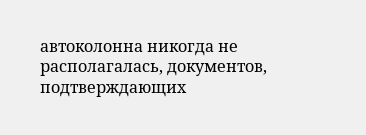автоколонна никогда не располагалась, документов, подтверждающих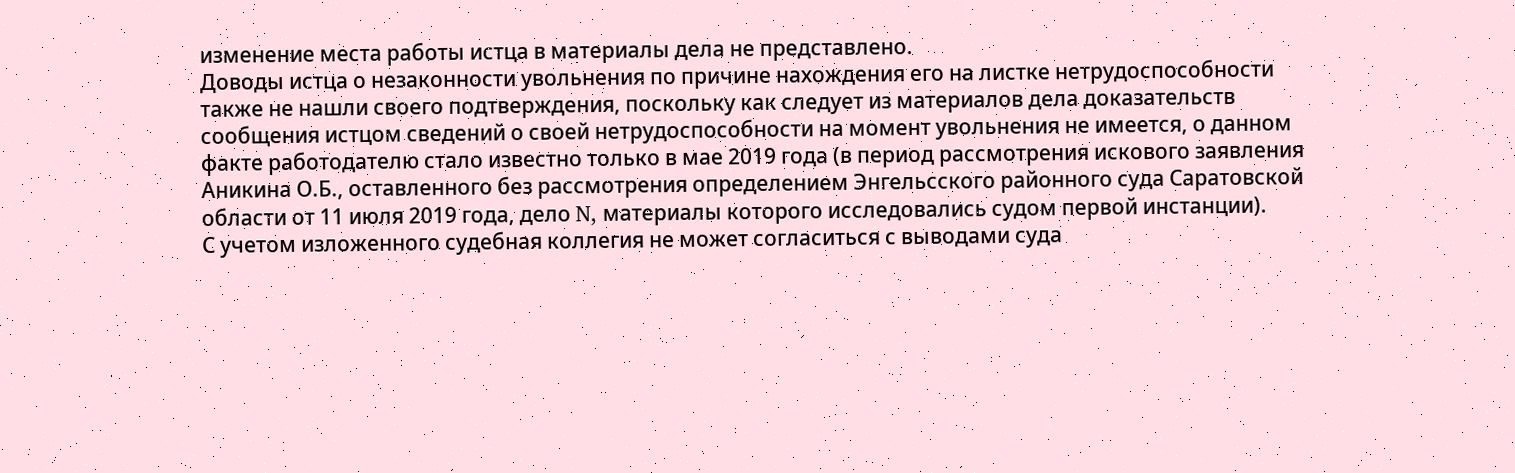изменение места работы истца в материалы дела не представлено.
Доводы истца о незаконности увольнения по причине нахождения его на листке нетрудоспособности также не нашли своего подтверждения, поскольку как следует из материалов дела доказательств сообщения истцом сведений о своей нетрудоспособности на момент увольнения не имеется, о данном факте работодателю стало известно только в мае 2019 года (в период рассмотрения искового заявления Аникина О.Б., оставленного без рассмотрения определением Энгельсского районного суда Саратовской области от 11 июля 2019 года, дело N, материалы которого исследовались судом первой инстанции).
С учетом изложенного судебная коллегия не может согласиться с выводами суда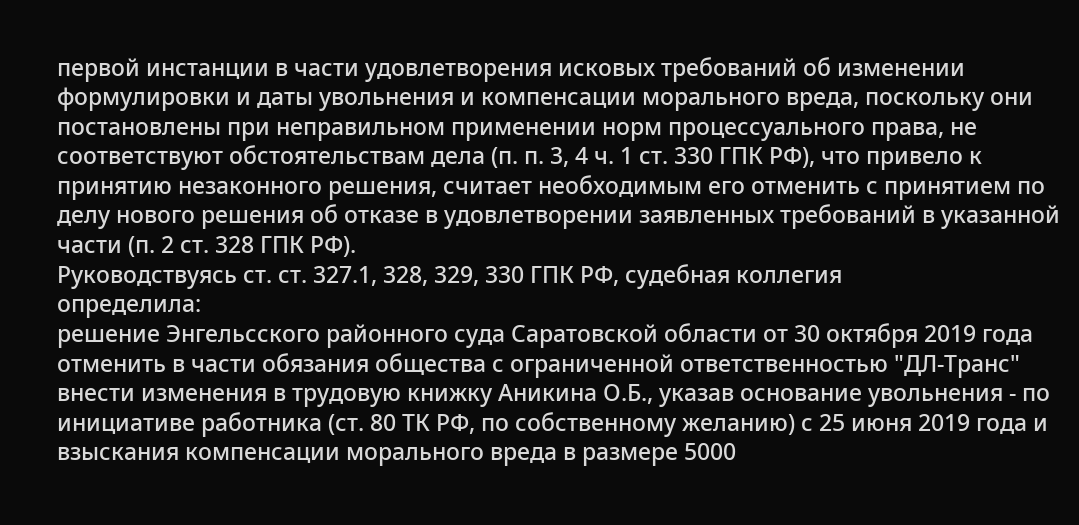первой инстанции в части удовлетворения исковых требований об изменении формулировки и даты увольнения и компенсации морального вреда, поскольку они постановлены при неправильном применении норм процессуального права, не соответствуют обстоятельствам дела (п. п. 3, 4 ч. 1 ст. 330 ГПК РФ), что привело к принятию незаконного решения, считает необходимым его отменить с принятием по делу нового решения об отказе в удовлетворении заявленных требований в указанной части (п. 2 ст. 328 ГПК РФ).
Руководствуясь ст. ст. 327.1, 328, 329, 330 ГПК РФ, судебная коллегия
определила:
решение Энгельсского районного суда Саратовской области от 30 октября 2019 года отменить в части обязания общества с ограниченной ответственностью "ДЛ-Транс" внести изменения в трудовую книжку Аникина О.Б., указав основание увольнения - по инициативе работника (ст. 80 ТК РФ, по собственному желанию) с 25 июня 2019 года и взыскания компенсации морального вреда в размере 5000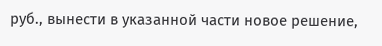руб., вынести в указанной части новое решение,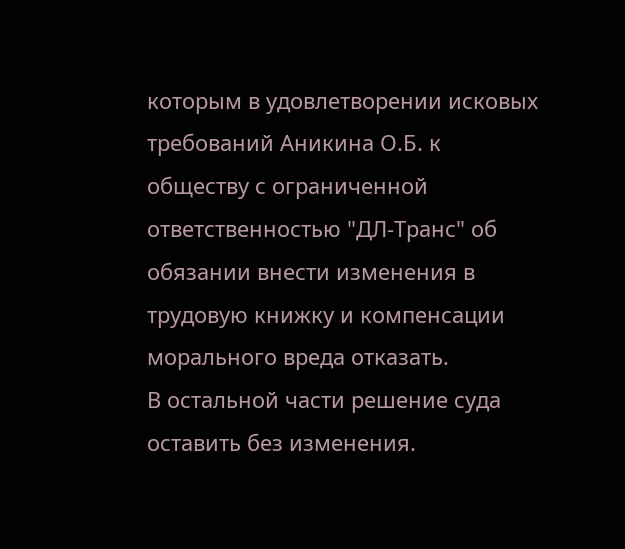которым в удовлетворении исковых требований Аникина О.Б. к обществу с ограниченной ответственностью "ДЛ-Транс" об обязании внести изменения в трудовую книжку и компенсации морального вреда отказать.
В остальной части решение суда оставить без изменения.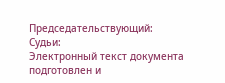Председательствующий:
Судьи:
Электронный текст документа
подготовлен и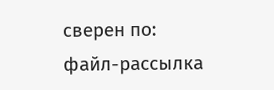сверен по:
файл-рассылка